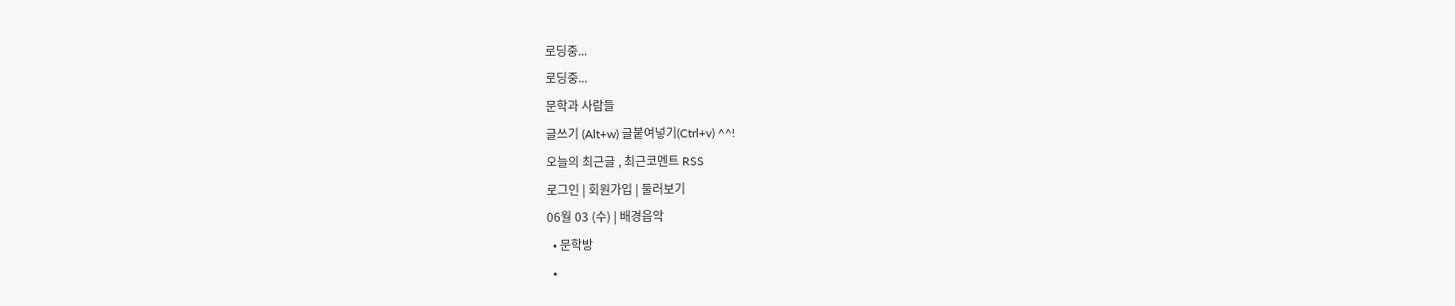로딩중...
로딩중...
문학과 사람들
글쓰기 (Alt+w) 글붙여넣기(Ctrl+v) ^^!
오늘의 최근글 , 최근코멘트 RSS
로그인 | 회원가입 | 둘러보기
06월 03 (수) | 배경음악
  • 문학방
  •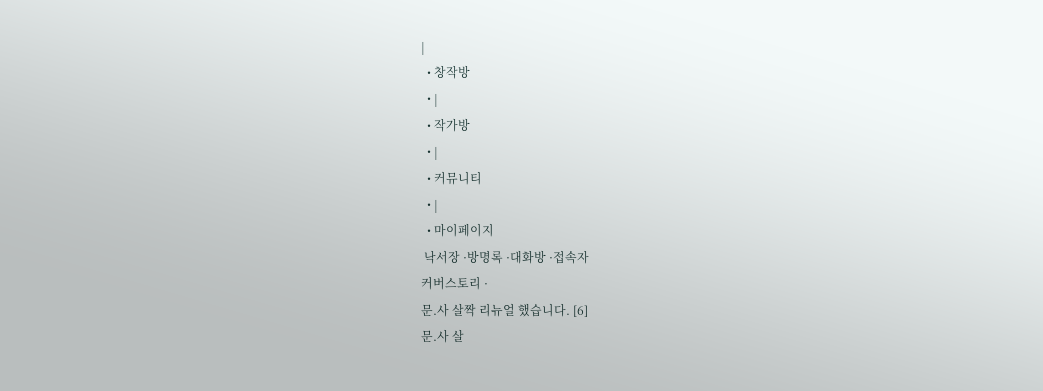|
  • 창작방
  • |
  • 작가방
  • |
  • 커뮤니티
  • |
  • 마이페이지
 낙서장 ·방명록 ·대화방 ·접속자
커버스토리 ·
문.사 살짝 리뉴얼 했습니다. [6]
문.사 살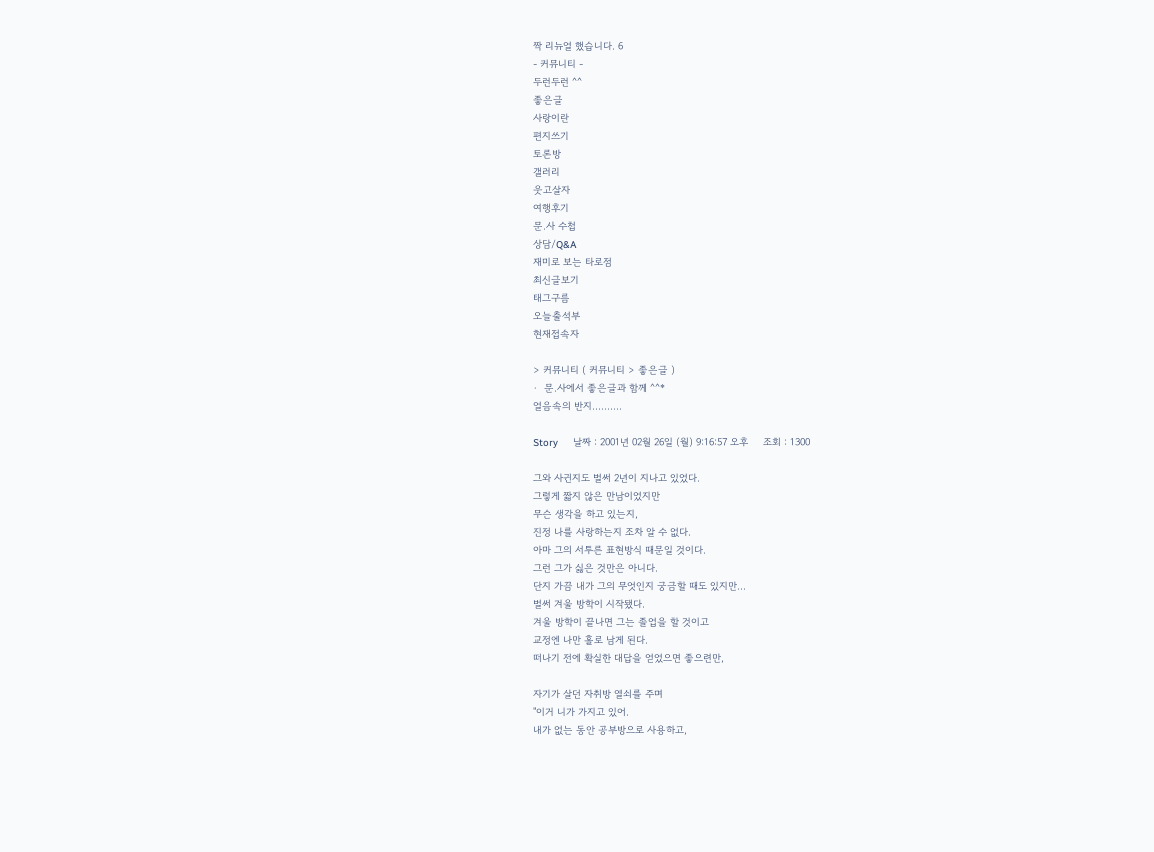짝 리뉴얼 했습니다. 6
- 커뮤니티 -
두런두런 ^^
좋은글
사랑이란
편지쓰기
토론방
갤러리
웃고살자
여행후기
문.사 수첩
상담/Q&A
재미로 보는 타로점
최신글보기
태그구름
오늘출석부
현재접속자

> 커뮤니티 ( 커뮤니티 > 좋은글 )
·  문.사에서 좋은글과 함께 ^^*
얼음속의 반지..........

Story     날짜 : 2001년 02월 26일 (월) 9:16:57 오후     조회 : 1300

그와 사귄지도 벌써 2년이 지나고 있었다.
그렇게 짧지 않은 만남이었지만
무슨 생각을 하고 있는지,
진정 나를 사랑하는지 조차 알 수 없다.
아마 그의 서투른 표현방식 때문일 것이다.
그런 그가 싫은 것만은 아니다.
단지 가끔 내가 그의 무엇인지 궁금할 때도 있지만...
벌써 겨울 방학이 시작됐다.
겨울 방학이 끝나면 그는 졸업을 할 것이고
교정엔 나만 홀로 남게 된다.
떠나기 전에 확실한 대답을 얻었으면 좋으련만,

자기가 살던 자취방 열쇠를 주며
"이거 니가 가지고 있어.
내가 없는 동안 공부방으로 사용하고,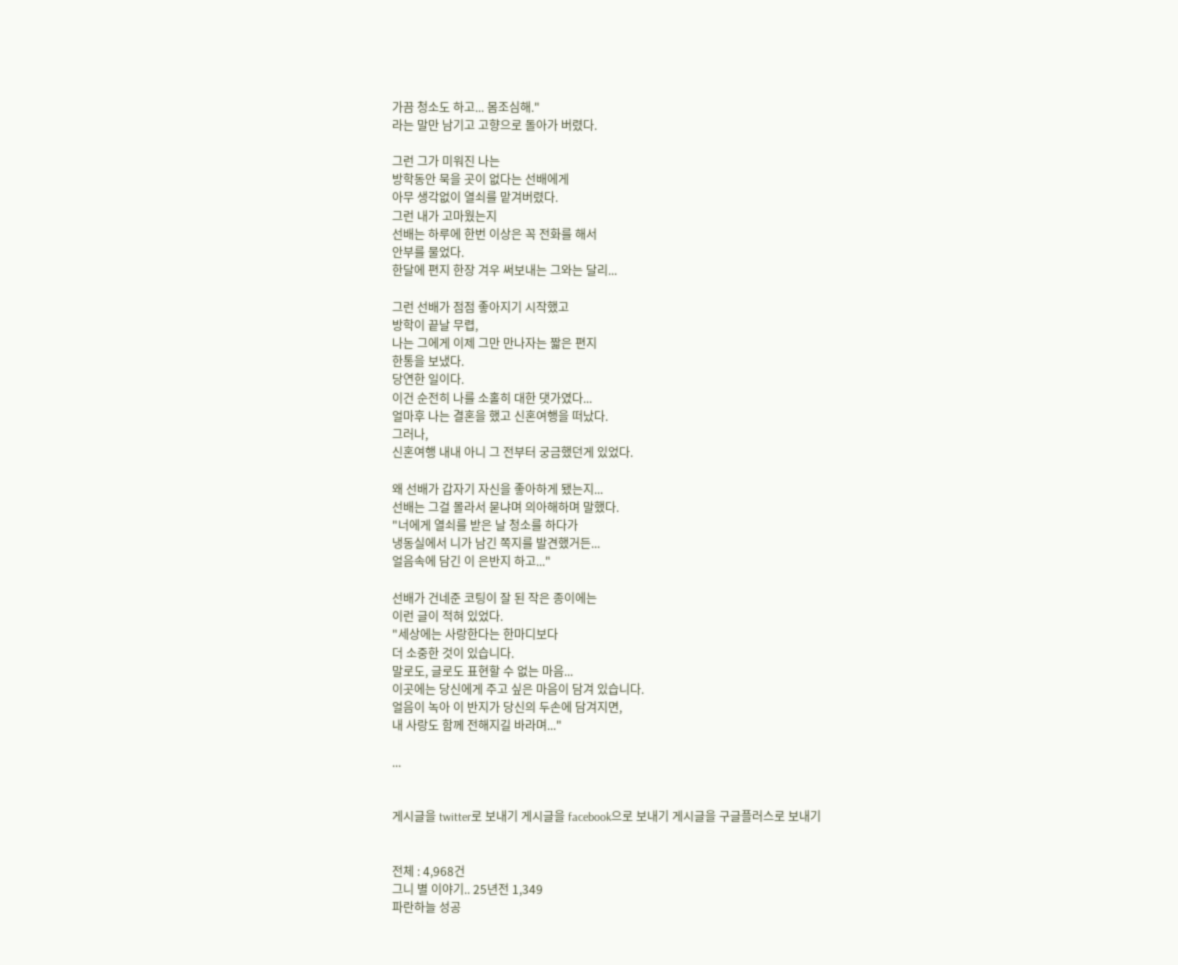가끔 청소도 하고... 몸조심해."
라는 말만 남기고 고향으로 돌아가 버렸다.

그런 그가 미워진 나는
방학동안 묵을 곳이 없다는 선배에게
아무 생각없이 열쇠를 맡겨버렸다.
그런 내가 고마웠는지
선배는 하루에 한번 이상은 꼭 전화를 해서
안부를 물었다.
한달에 편지 한장 겨우 써보내는 그와는 달리...

그런 선배가 점점 좋아지기 시작했고
방학이 끝날 무렵,
나는 그에게 이제 그만 만나자는 짧은 편지
한통을 보냈다.
당연한 일이다.
이건 순전히 나를 소홀히 대한 댓가였다...
얼마후 나는 결혼을 했고 신혼여행을 떠났다.
그러나,
신혼여행 내내 아니 그 전부터 궁금했던게 있었다.

왜 선배가 갑자기 자신을 좋아하게 됐는지...
선배는 그걸 몰라서 묻냐며 의아해하며 말했다.
"너에게 열쇠를 받은 날 청소를 하다가
냉동실에서 니가 남긴 쪽지를 발견했거든...
얼음속에 담긴 이 은반지 하고..."

선배가 건네준 코팅이 잘 된 작은 종이에는
이런 글이 적혀 있었다.
"세상에는 사랑한다는 한마디보다
더 소중한 것이 있습니다.
말로도, 글로도 표현할 수 없는 마음...
이곳에는 당신에게 주고 싶은 마음이 담겨 있습니다.
얼음이 녹아 이 반지가 당신의 두손에 담겨지면,
내 사랑도 함께 전해지길 바라며..."

...


게시글을 twitter로 보내기 게시글을 facebook으로 보내기 게시글을 구글플러스로 보내기


전체 : 4,968건
그니 별 이야기.. 25년전 1,349
파란하늘 성공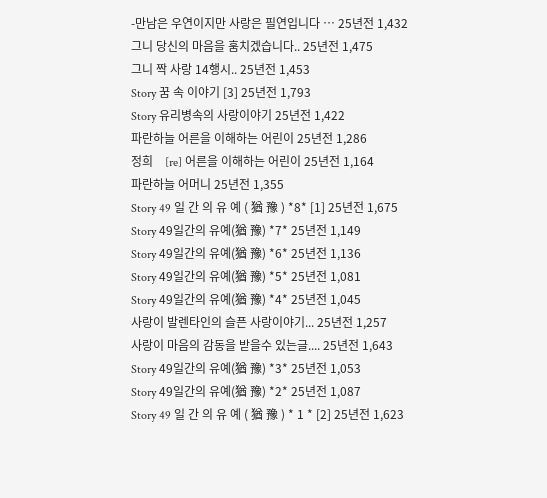-만남은 우연이지만 사랑은 필연입니다 … 25년전 1,432
그니 당신의 마음을 훔치겠습니다.. 25년전 1,475
그니 짝 사랑 14행시.. 25년전 1,453
Story 꿈 속 이야기 [3] 25년전 1,793
Story 유리병속의 사랑이야기 25년전 1,422
파란하늘 어른을 이해하는 어린이 25년전 1,286
정희    [re] 어른을 이해하는 어린이 25년전 1,164
파란하늘 어머니 25년전 1,355
Story 49 일 간 의 유 예 ( 猶 豫 ) *8* [1] 25년전 1,675
Story 49일간의 유예(猶 豫) *7* 25년전 1,149
Story 49일간의 유예(猶 豫) *6* 25년전 1,136
Story 49일간의 유예(猶 豫) *5* 25년전 1,081
Story 49일간의 유예(猶 豫) *4* 25년전 1,045
사랑이 발렌타인의 슬픈 사랑이야기... 25년전 1,257
사랑이 마음의 감동을 받을수 있는글.... 25년전 1,643
Story 49일간의 유예(猶 豫) *3* 25년전 1,053
Story 49일간의 유예(猶 豫) *2* 25년전 1,087
Story 49 일 간 의 유 예 ( 猶 豫 ) * 1 * [2] 25년전 1,623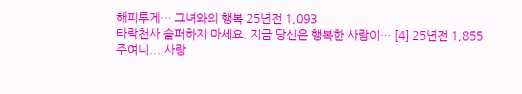해피투게… 그녀와의 행복 25년전 1,093
타락천사 슬퍼하지 마세요. 지금 당신은 행복한 사람이… [4] 25년전 1,855
주여니... 사랑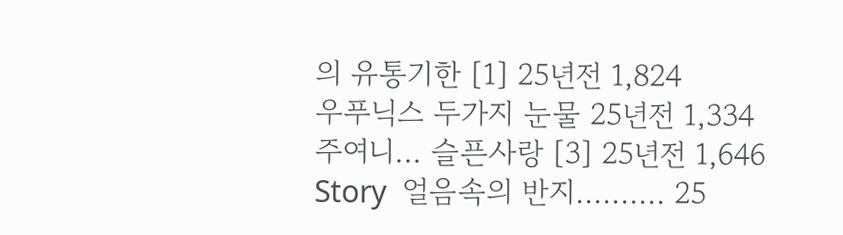의 유통기한 [1] 25년전 1,824
우푸닉스 두가지 눈물 25년전 1,334
주여니... 슬픈사랑 [3] 25년전 1,646
Story  얼음속의 반지.......... 25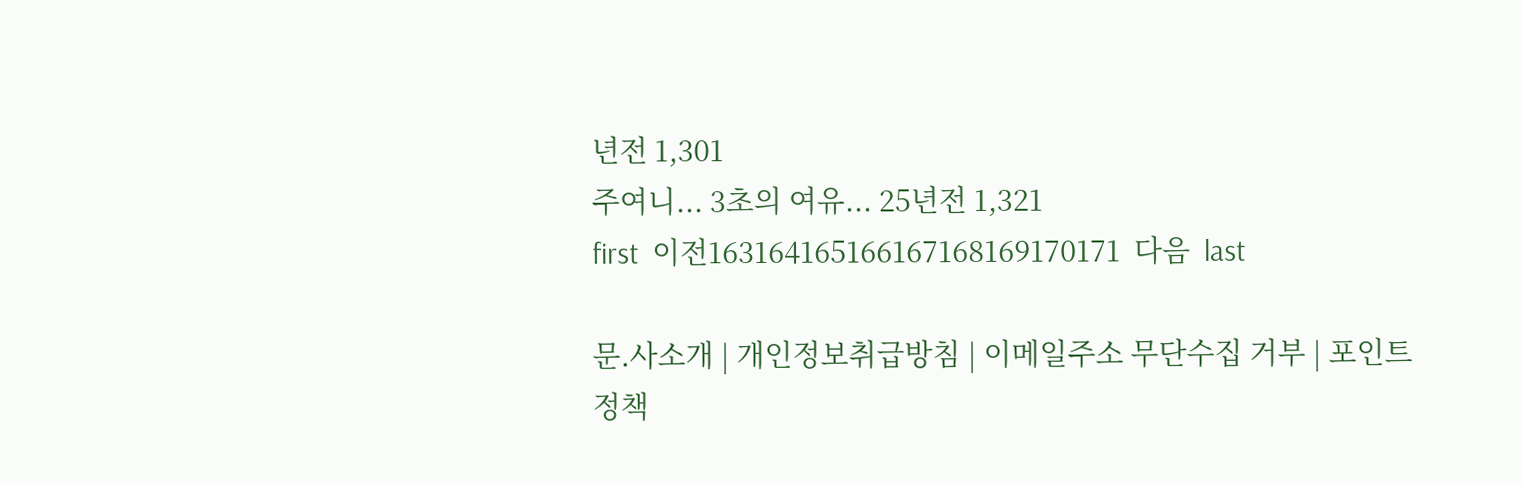년전 1,301
주여니... 3초의 여유... 25년전 1,321
first  이전163164165166167168169170171  다음  last

문.사소개 | 개인정보취급방침 | 이메일주소 무단수집 거부 | 포인트정책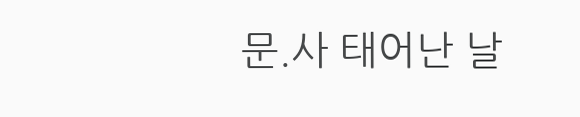문.사 태어난 날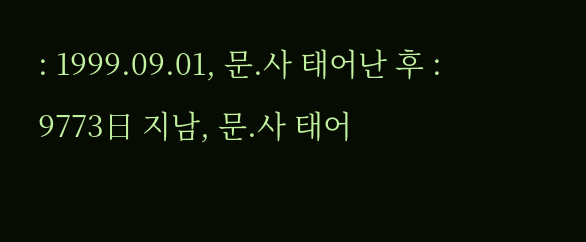: 1999.09.01, 문.사 태어난 후 : 9773日 지남, 문.사 태어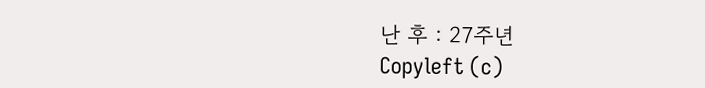난 후 : 27주년
Copyleft (c)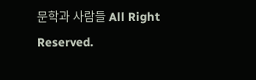문학과 사람들 All Right Reserved.